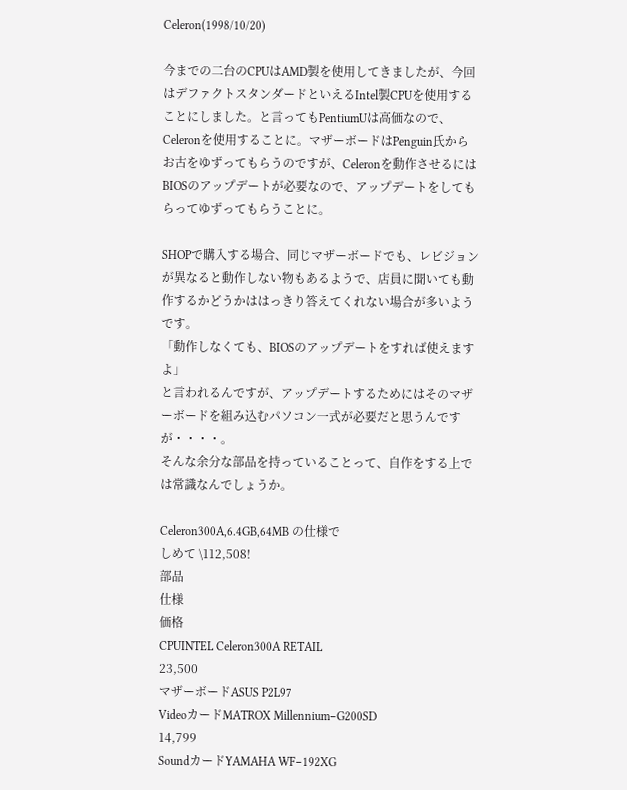Celeron(1998/10/20)

今までの二台のCPUはAMD製を使用してきましたが、今回はデファクトスタンダードといえるIntel製CPUを使用することにしました。と言ってもPentiumUは高価なので、Celeronを使用することに。マザーボードはPenguin氏からお古をゆずってもらうのですが、Celeronを動作させるにはBIOSのアップデートが必要なので、アップデートをしてもらってゆずってもらうことに。

SHOPで購入する場合、同じマザーボードでも、レビジョンが異なると動作しない物もあるようで、店員に聞いても動作するかどうかははっきり答えてくれない場合が多いようです。
「動作しなくても、BIOSのアップデートをすれば使えますよ」
と言われるんですが、アップデートするためにはそのマザーボードを組み込むパソコン一式が必要だと思うんですが・・・・。
そんな余分な部品を持っていることって、自作をする上では常識なんでしょうか。

Celeron300A,6.4GB,64MB の仕様で
しめて \112,508!
部品
仕様
価格
CPUINTEL Celeron300A RETAIL
23,500
マザーボードASUS P2L97
VideoカードMATROX Millennium−G200SD
14,799
SoundカードYAMAHA WF−192XG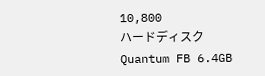10,800
ハードディスクQuantum FB 6.4GB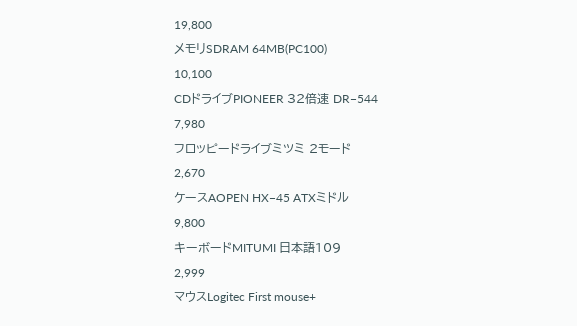19,800
メモリSDRAM 64MB(PC100)
10,100
CDドライブPIONEER 32倍速 DR−544
7,980
フロッピードライブミツミ 2モード
2,670
ケースAOPEN HX−45 ATXミドル
9,800
キーボードMITUMI 日本語109
2,999
マウスLogitec First mouse+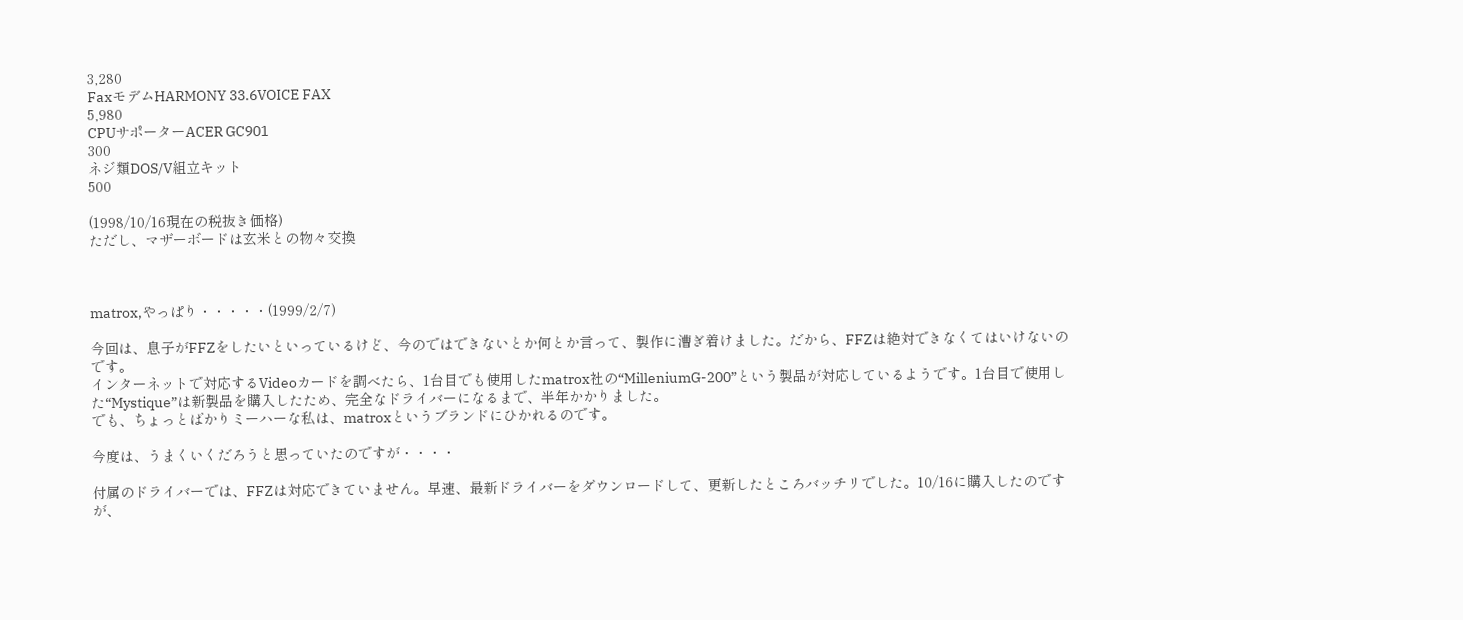3,280
FaxモデムHARMONY 33.6VOICE FAX
5,980
CPUサポーターACER GC901
300
ネジ類DOS/V組立キット
500

(1998/10/16現在の税抜き価格)
ただし、マザーボードは玄米との物々交換



matrox,やっぱり・・・・・(1999/2/7)

今回は、息子がFFZをしたいといっているけど、今のではできないとか何とか言って、製作に漕ぎ着けました。だから、FFZは絶対できなくてはいけないのです。
インターネットで対応するVideoカードを調べたら、1台目でも使用したmatrox社の“MilleniumG-200”という製品が対応しているようです。1台目で使用した“Mystique”は新製品を購入したため、完全なドライバーになるまで、半年かかりました。
でも、ちょっとばかりミーハーな私は、matroxというブランドにひかれるのです。

今度は、うまくいくだろうと思っていたのですが・・・・

付属のドライバーでは、FFZは対応できていません。早速、最新ドライバーをダウンロードして、更新したところバッチリでした。10/16に購入したのですが、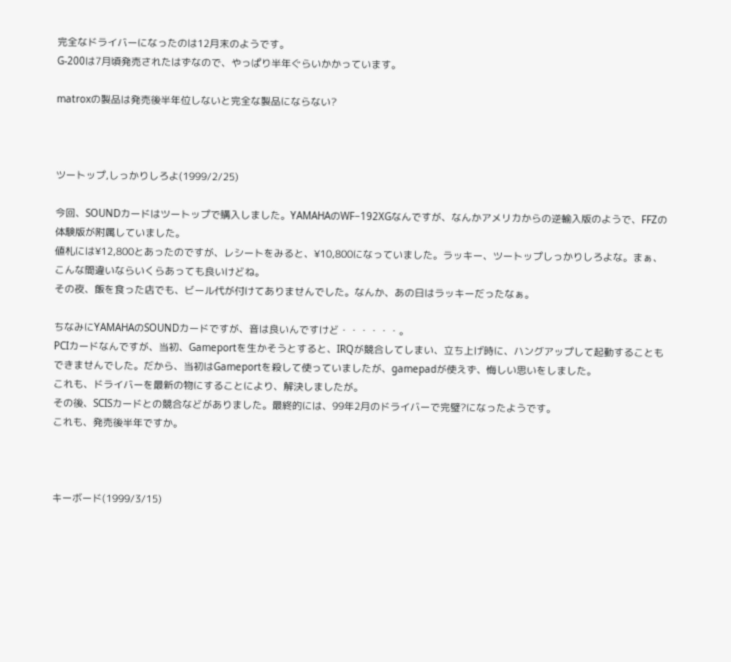完全なドライバーになったのは12月末のようです。
G-200は7月頃発売されたはずなので、やっぱり半年ぐらいかかっています。

matroxの製品は発売後半年位しないと完全な製品にならない?



ツートップ,しっかりしろよ(1999/2/25)

今回、SOUNDカードはツートップで購入しました。YAMAHAのWF−192XGなんですが、なんかアメリカからの逆輸入版のようで、FFZの体験版が附属していました。
値札には¥12,800とあったのですが、レシートをみると、¥10,800になっていました。ラッキー、ツートップしっかりしろよな。まぁ、こんな間違いならいくらあっても良いけどね。
その夜、飯を食った店でも、ビール代が付けてありませんでした。なんか、あの日はラッキーだったなぁ。

ちなみにYAMAHAのSOUNDカードですが、音は良いんですけど・・・・・・。
PCIカードなんですが、当初、Gameportを生かそうとすると、IRQが競合してしまい、立ち上げ時に、ハングアップして起動することもできませんでした。だから、当初はGameportを殺して使っていましたが、gamepadが使えず、悔しい思いをしました。
これも、ドライバーを最新の物にすることにより、解決しましたが。
その後、SCISカードとの競合などがありました。最終的には、99年2月のドライバーで完璧?になったようです。
これも、発売後半年ですか。



キーボード(1999/3/15)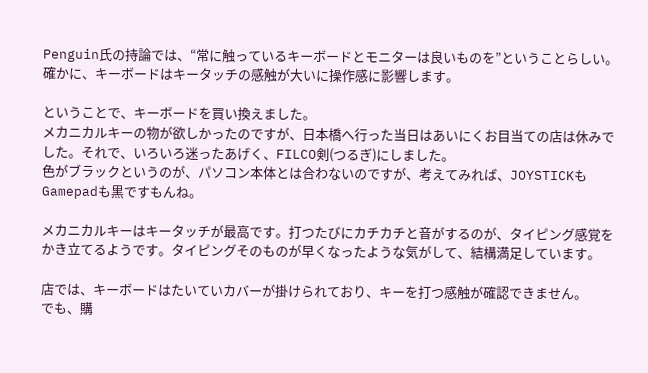Penguin氏の持論では、“常に触っているキーボードとモニターは良いものを”ということらしい。
確かに、キーボードはキータッチの感触が大いに操作感に影響します。

ということで、キーボードを買い換えました。
メカニカルキーの物が欲しかったのですが、日本橋へ行った当日はあいにくお目当ての店は休みでした。それで、いろいろ迷ったあげく、FILCO剣(つるぎ)にしました。
色がブラックというのが、パソコン本体とは合わないのですが、考えてみれば、JOYSTICKもGamepadも黒ですもんね。

メカニカルキーはキータッチが最高です。打つたびにカチカチと音がするのが、タイピング感覚をかき立てるようです。タイピングそのものが早くなったような気がして、結構満足しています。

店では、キーボードはたいていカバーが掛けられており、キーを打つ感触が確認できません。
でも、購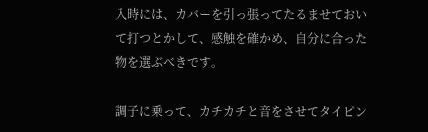入時には、カバーを引っ張ってたるませておいて打つとかして、感触を確かめ、自分に合った物を選ぶべきです。

調子に乗って、カチカチと音をさせてタイピン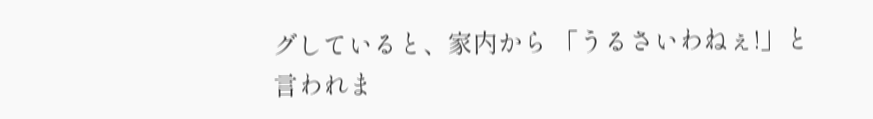グしていると、家内から 「うるさいわねぇ!」と言われま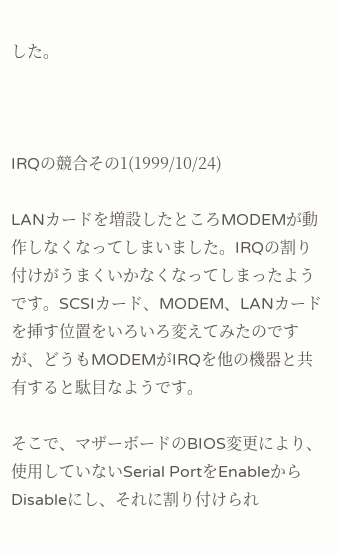した。



IRQの競合その1(1999/10/24)

LANカードを増設したところMODEMが動作しなくなってしまいました。IRQの割り付けがうまくいかなくなってしまったようです。SCSIカード、MODEM、LANカードを挿す位置をいろいろ変えてみたのですが、どうもMODEMがIRQを他の機器と共有すると駄目なようです。

そこで、マザーボードのBIOS変更により、使用していないSerial PortをEnableからDisableにし、それに割り付けられ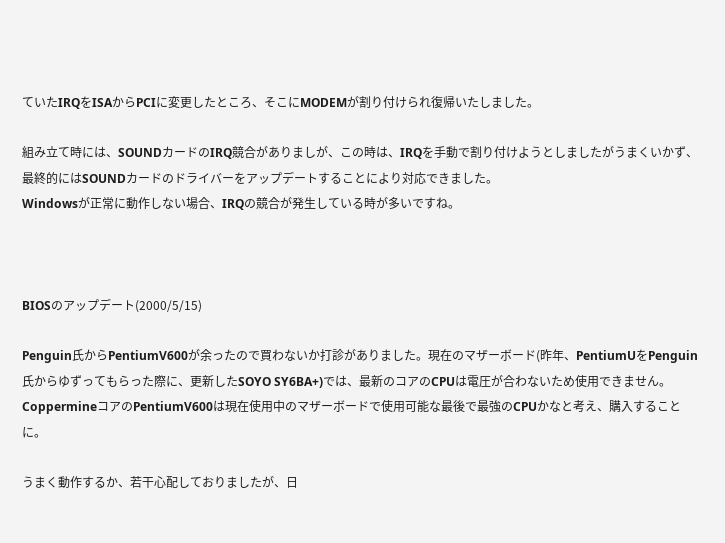ていたIRQをISAからPCIに変更したところ、そこにMODEMが割り付けられ復帰いたしました。

組み立て時には、SOUNDカードのIRQ競合がありましが、この時は、IRQを手動で割り付けようとしましたがうまくいかず、最終的にはSOUNDカードのドライバーをアップデートすることにより対応できました。
Windowsが正常に動作しない場合、IRQの競合が発生している時が多いですね。



BIOSのアップデート(2000/5/15)

Penguin氏からPentiumV600が余ったので買わないか打診がありました。現在のマザーボード(昨年、PentiumUをPenguin氏からゆずってもらった際に、更新したSOYO SY6BA+)では、最新のコアのCPUは電圧が合わないため使用できません。CoppermineコアのPentiumV600は現在使用中のマザーボードで使用可能な最後で最強のCPUかなと考え、購入することに。

うまく動作するか、若干心配しておりましたが、日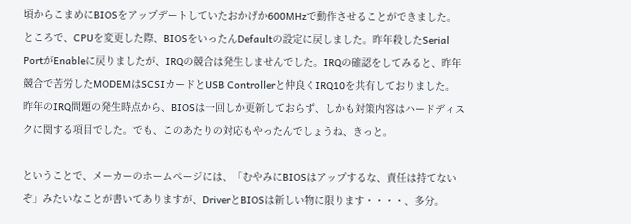頃からこまめにBIOSをアップデートしていたおかげか600MHzで動作させることができました。
ところで、CPUを変更した際、BIOSをいったんDefaultの設定に戻しました。昨年殺したSerial PortがEnableに戻りましたが、IRQの競合は発生しませんでした。IRQの確認をしてみると、昨年競合で苦労したMODEMはSCSIカードとUSB Controllerと仲良くIRQ10を共有しておりました。
昨年のIRQ問題の発生時点から、BIOSは一回しか更新しておらず、しかも対策内容はハードディスクに関する項目でした。でも、このあたりの対応もやったんでしょうね、きっと。

ということで、メーカーのホームページには、「むやみにBIOSはアップするな、責任は持てないぞ」みたいなことが書いてありますが、DriverとBIOSは新しい物に限ります・・・・、多分。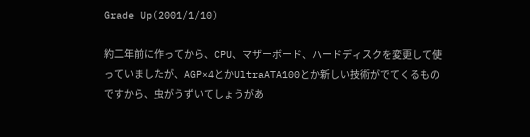Grade Up(2001/1/10)

約二年前に作ってから、CPU、マザーボード、ハードディスクを変更して使っていましたが、AGP×4とかUltraATA100とか新しい技術がでてくるものですから、虫がうずいてしょうがあ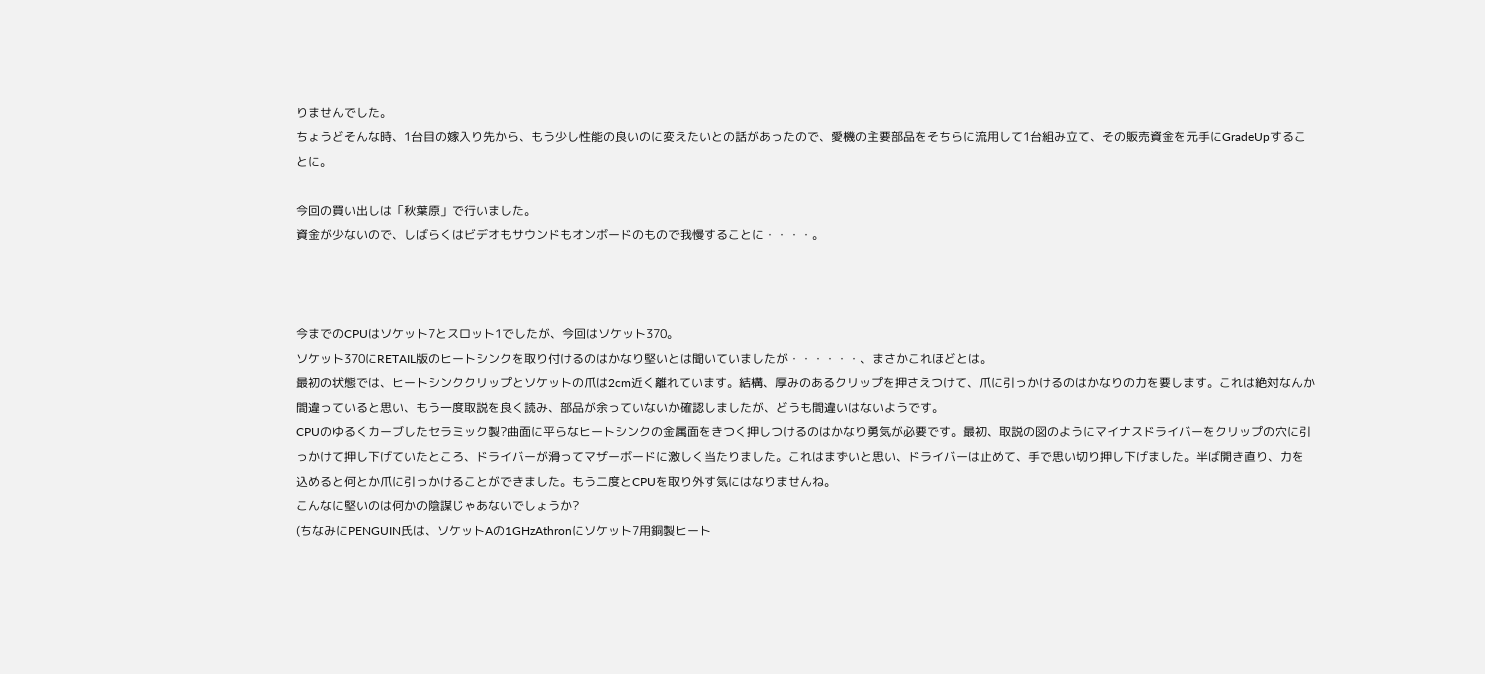りませんでした。
ちょうどそんな時、1台目の嫁入り先から、もう少し性能の良いのに変えたいとの話があったので、愛機の主要部品をそちらに流用して1台組み立て、その販売資金を元手にGradeUpすることに。

今回の買い出しは「秋葉原」で行いました。
資金が少ないので、しばらくはビデオもサウンドもオンボードのもので我慢することに・・・・。



今までのCPUはソケット7とスロット1でしたが、今回はソケット370。
ソケット370にRETAIL版のヒートシンクを取り付けるのはかなり堅いとは聞いていましたが・・・・・・、まさかこれほどとは。
最初の状態では、ヒートシンククリップとソケットの爪は2cm近く離れています。結構、厚みのあるクリップを押さえつけて、爪に引っかけるのはかなりの力を要します。これは絶対なんか間違っていると思い、もう一度取説を良く読み、部品が余っていないか確認しましたが、どうも間違いはないようです。
CPUのゆるくカーブしたセラミック製?曲面に平らなヒートシンクの金属面をきつく押しつけるのはかなり勇気が必要です。最初、取説の図のようにマイナスドライバーをクリップの穴に引っかけて押し下げていたところ、ドライバーが滑ってマザーボードに激しく当たりました。これはまずいと思い、ドライバーは止めて、手で思い切り押し下げました。半ば開き直り、力を込めると何とか爪に引っかけることができました。もう二度とCPUを取り外す気にはなりませんね。
こんなに堅いのは何かの陰謀じゃあないでしょうか?
(ちなみにPENGUIN氏は、ソケットAの1GHzAthronにソケット7用銅製ヒート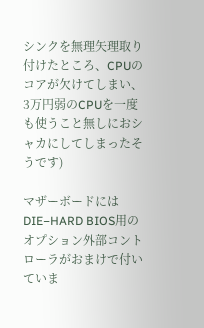シンクを無理矢理取り付けたところ、CPUのコアが欠けてしまい、3万円弱のCPUを一度も使うこと無しにおシャカにしてしまったそうです)

マザーボードにはDIE−HARD BIOS用のオプション外部コントローラがおまけで付いていま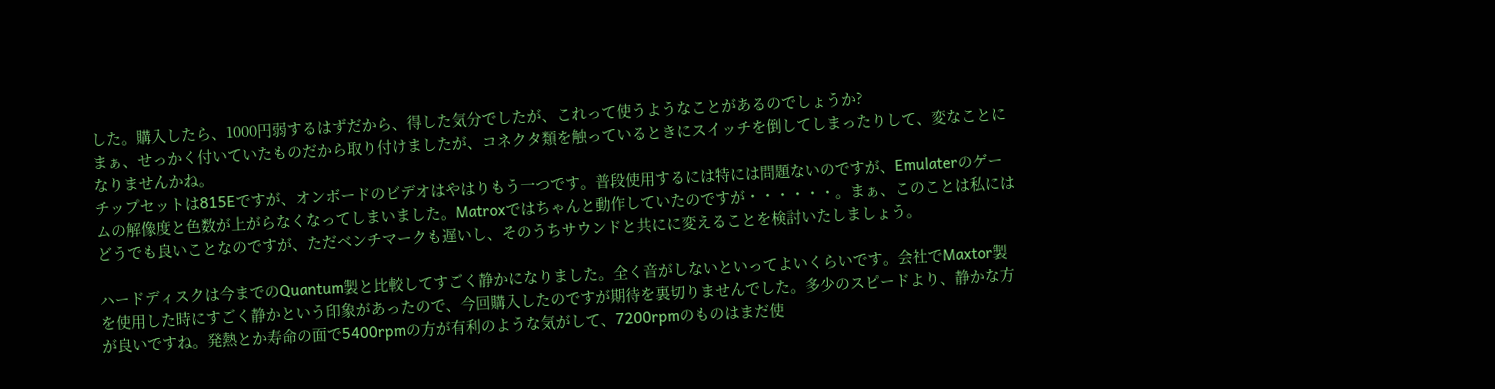した。購入したら、1000円弱するはずだから、得した気分でしたが、これって使うようなことがあるのでしょうか?
まぁ、せっかく付いていたものだから取り付けましたが、コネクタ類を触っているときにスイッチを倒してしまったりして、変なことになりませんかね。
チップセットは815Eですが、オンボードのビデオはやはりもう一つです。普段使用するには特には問題ないのですが、Emulaterのゲームの解像度と色数が上がらなくなってしまいました。Matroxではちゃんと動作していたのですが・・・・・・。まぁ、このことは私にはどうでも良いことなのですが、ただベンチマークも遅いし、そのうちサウンドと共にに変えることを検討いたしましょう。

ハードディスクは今までのQuantum製と比較してすごく静かになりました。全く音がしないといってよいくらいです。会社でMaxtor製を使用した時にすごく静かという印象があったので、今回購入したのですが期待を裏切りませんでした。多少のスピードより、静かな方が良いですね。発熱とか寿命の面で5400rpmの方が有利のような気がして、7200rpmのものはまだ使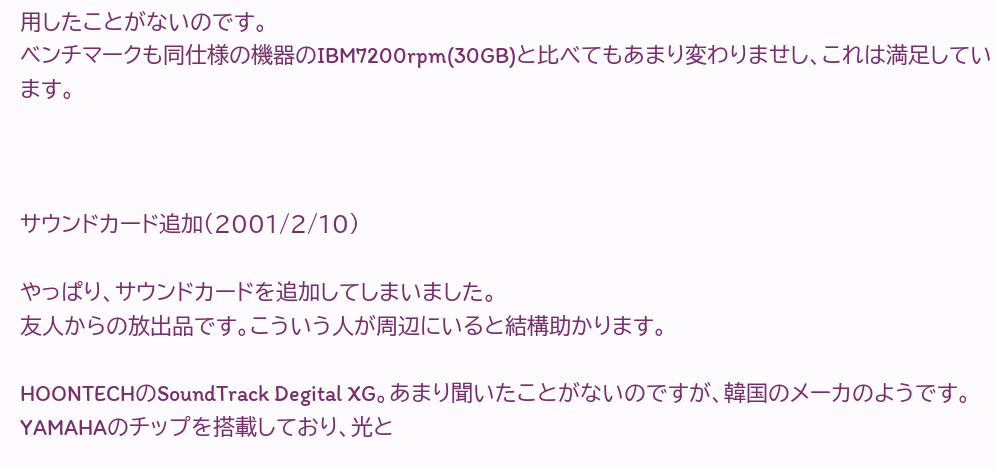用したことがないのです。
ベンチマークも同仕様の機器のIBM7200rpm(30GB)と比べてもあまり変わりませし、これは満足しています。



サウンドカード追加(2001/2/10)

やっぱり、サウンドカードを追加してしまいました。
友人からの放出品です。こういう人が周辺にいると結構助かります。

HOONTECHのSoundTrack Degital XG。あまり聞いたことがないのですが、韓国のメーカのようです。YAMAHAのチップを搭載しており、光と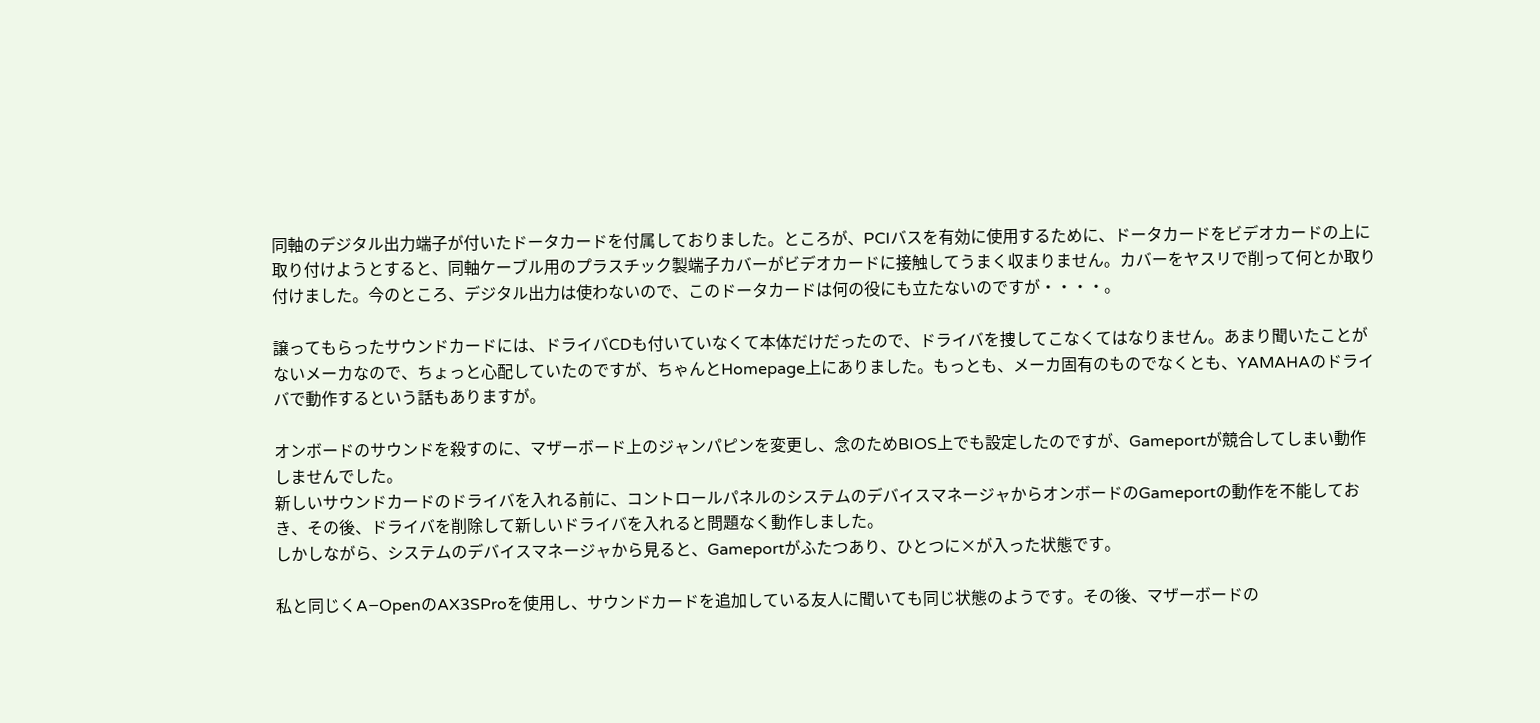同軸のデジタル出力端子が付いたドータカードを付属しておりました。ところが、PCIバスを有効に使用するために、ドータカードをビデオカードの上に取り付けようとすると、同軸ケーブル用のプラスチック製端子カバーがビデオカードに接触してうまく収まりません。カバーをヤスリで削って何とか取り付けました。今のところ、デジタル出力は使わないので、このドータカードは何の役にも立たないのですが・・・・。

譲ってもらったサウンドカードには、ドライバCDも付いていなくて本体だけだったので、ドライバを捜してこなくてはなりません。あまり聞いたことがないメーカなので、ちょっと心配していたのですが、ちゃんとHomepage上にありました。もっとも、メーカ固有のものでなくとも、YAMAHAのドライバで動作するという話もありますが。

オンボードのサウンドを殺すのに、マザーボード上のジャンパピンを変更し、念のためBIOS上でも設定したのですが、Gameportが競合してしまい動作しませんでした。
新しいサウンドカードのドライバを入れる前に、コントロールパネルのシステムのデバイスマネージャからオンボードのGameportの動作を不能しておき、その後、ドライバを削除して新しいドライバを入れると問題なく動作しました。
しかしながら、システムのデバイスマネージャから見ると、Gameportがふたつあり、ひとつに×が入った状態です。

私と同じくA−OpenのAX3SProを使用し、サウンドカードを追加している友人に聞いても同じ状態のようです。その後、マザーボードの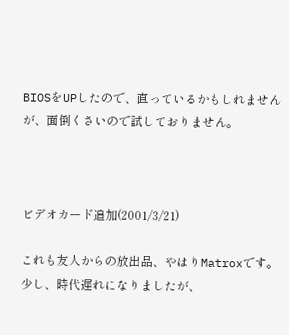BIOSをUPしたので、直っているかもしれませんが、面倒くさいので試しておりません。



ビデオカード追加(2001/3/21)

これも友人からの放出品、やはりMatroxです。
少し、時代遅れになりましたが、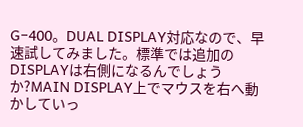G−400。DUAL DISPLAY対応なので、早速試してみました。標準では追加のDISPLAYは右側になるんでしょうか?MAIN DISPLAY上でマウスを右へ動かしていっ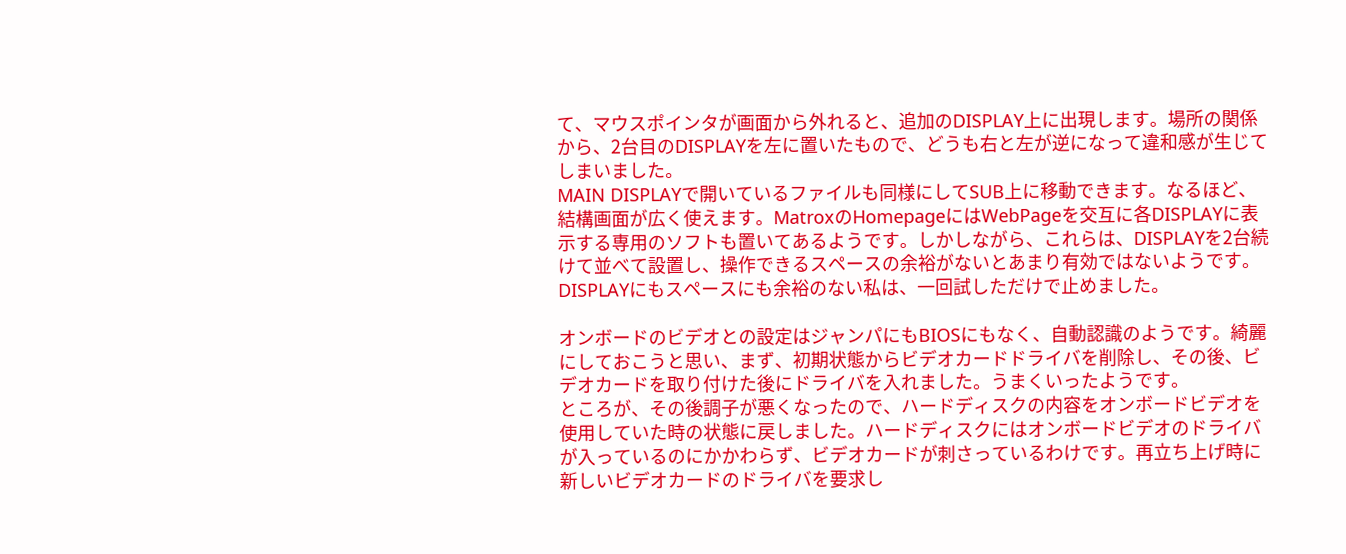て、マウスポインタが画面から外れると、追加のDISPLAY上に出現します。場所の関係から、2台目のDISPLAYを左に置いたもので、どうも右と左が逆になって違和感が生じてしまいました。
MAIN DISPLAYで開いているファイルも同様にしてSUB上に移動できます。なるほど、結構画面が広く使えます。MatroxのHomepageにはWebPageを交互に各DISPLAYに表示する専用のソフトも置いてあるようです。しかしながら、これらは、DISPLAYを2台続けて並べて設置し、操作できるスペースの余裕がないとあまり有効ではないようです。
DISPLAYにもスペースにも余裕のない私は、一回試しただけで止めました。

オンボードのビデオとの設定はジャンパにもBIOSにもなく、自動認識のようです。綺麗にしておこうと思い、まず、初期状態からビデオカードドライバを削除し、その後、ビデオカードを取り付けた後にドライバを入れました。うまくいったようです。
ところが、その後調子が悪くなったので、ハードディスクの内容をオンボードビデオを使用していた時の状態に戻しました。ハードディスクにはオンボードビデオのドライバが入っているのにかかわらず、ビデオカードが刺さっているわけです。再立ち上げ時に新しいビデオカードのドライバを要求し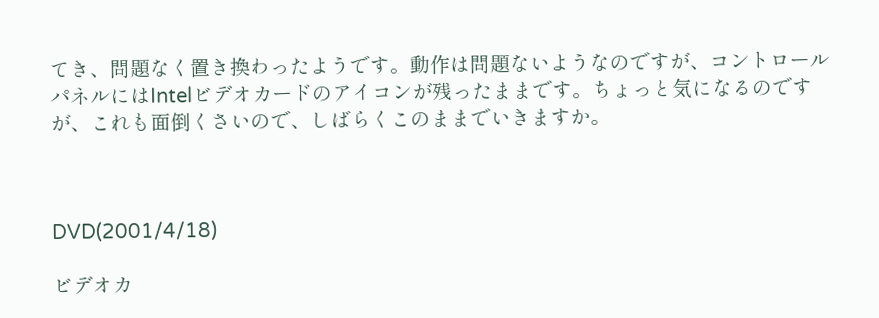てき、問題なく置き換わったようです。動作は問題ないようなのですが、コントロールパネルにはIntelビデオカードのアイコンが残ったままです。ちょっと気になるのですが、これも面倒くさいので、しばらくこのままでいきますか。



DVD(2001/4/18)

ビデオカ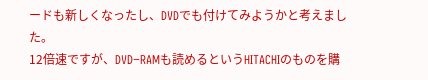ードも新しくなったし、DVDでも付けてみようかと考えました。
12倍速ですが、DVD−RAMも読めるというHITACHIのものを購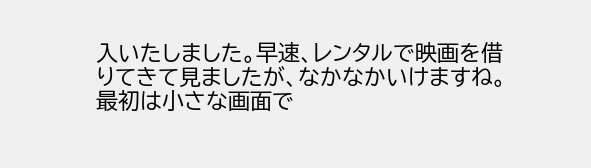入いたしました。早速、レンタルで映画を借りてきて見ましたが、なかなかいけますね。最初は小さな画面で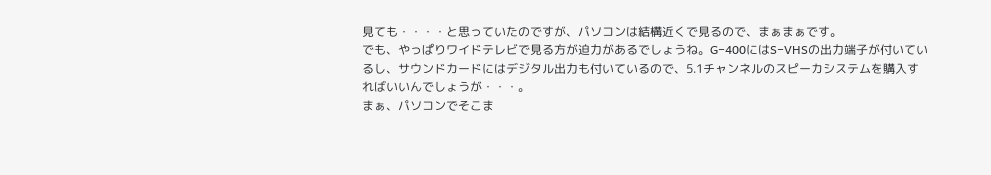見ても・・・・と思っていたのですが、パソコンは結構近くで見るので、まぁまぁです。
でも、やっぱりワイドテレビで見る方が迫力があるでしょうね。G−400にはS−VHSの出力端子が付いているし、サウンドカードにはデジタル出力も付いているので、5.1チャンネルのスピーカシステムを購入すればいいんでしょうが・・・。
まぁ、パソコンでそこま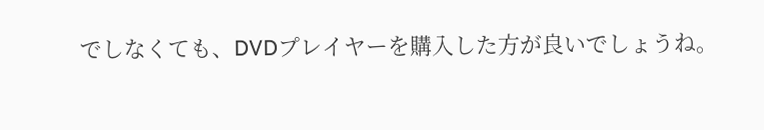でしなくても、DVDプレイヤーを購入した方が良いでしょうね。